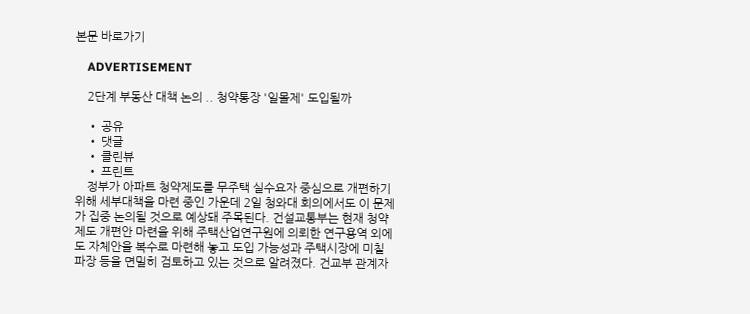본문 바로가기

    ADVERTISEMENT

    2단계 부동산 대책 논의 .. 청약통장 '일몰제' 도입될까

    • 공유
    • 댓글
    • 클린뷰
    • 프린트
    정부가 아파트 청약제도를 무주택 실수요자 중심으로 개편하기 위해 세부대책을 마련 중인 가운데 2일 청와대 회의에서도 이 문제가 집중 논의될 것으로 예상돼 주목된다. 건설교통부는 현재 청약제도 개편안 마련을 위해 주택산업연구원에 의뢰한 연구용역 외에도 자체안을 복수로 마련해 놓고 도입 가능성과 주택시장에 미칠 파장 등을 면밀히 검토하고 있는 것으로 알려졌다. 건교부 관계자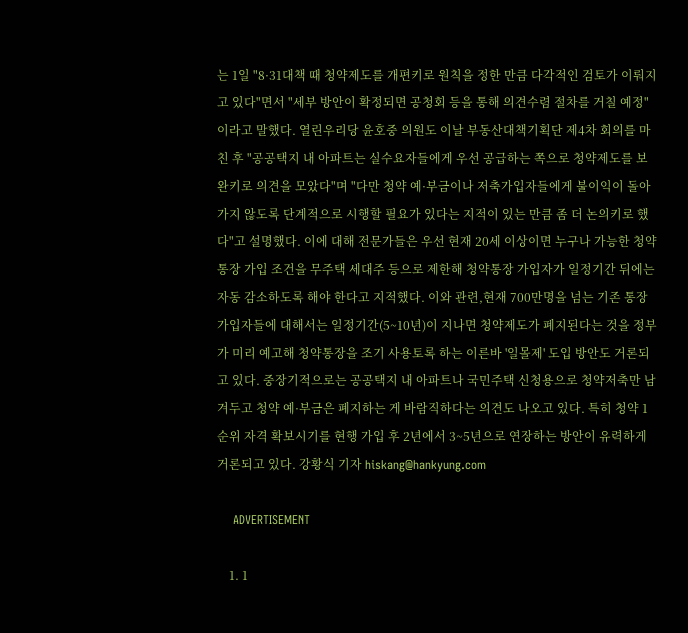는 1일 "8·31대책 때 청약제도를 개편키로 원칙을 정한 만큼 다각적인 검토가 이뤄지고 있다"면서 "세부 방안이 확정되면 공청회 등을 통해 의견수렴 절차를 거칠 예정"이라고 말했다. 열린우리당 윤호중 의원도 이날 부동산대책기획단 제4차 회의를 마친 후 "공공택지 내 아파트는 실수요자들에게 우선 공급하는 쪽으로 청약제도를 보완키로 의견을 모았다"며 "다만 청약 예·부금이나 저축가입자들에게 불이익이 돌아가지 않도록 단계적으로 시행할 필요가 있다는 지적이 있는 만큼 좀 더 논의키로 했다"고 설명했다. 이에 대해 전문가들은 우선 현재 20세 이상이면 누구나 가능한 청약통장 가입 조건을 무주택 세대주 등으로 제한해 청약통장 가입자가 일정기간 뒤에는 자동 감소하도록 해야 한다고 지적했다. 이와 관련,현재 700만명을 넘는 기존 통장가입자들에 대해서는 일정기간(5~10년)이 지나면 청약제도가 폐지된다는 것을 정부가 미리 예고해 청약통장을 조기 사용토록 하는 이른바 '일몰제' 도입 방안도 거론되고 있다. 중장기적으로는 공공택지 내 아파트나 국민주택 신청용으로 청약저축만 남겨두고 청약 예·부금은 폐지하는 게 바람직하다는 의견도 나오고 있다. 특히 청약 1순위 자격 확보시기를 현행 가입 후 2년에서 3~5년으로 연장하는 방안이 유력하게 거론되고 있다. 강황식 기자 hiskang@hankyung.com

    ADVERTISEMENT

    1. 1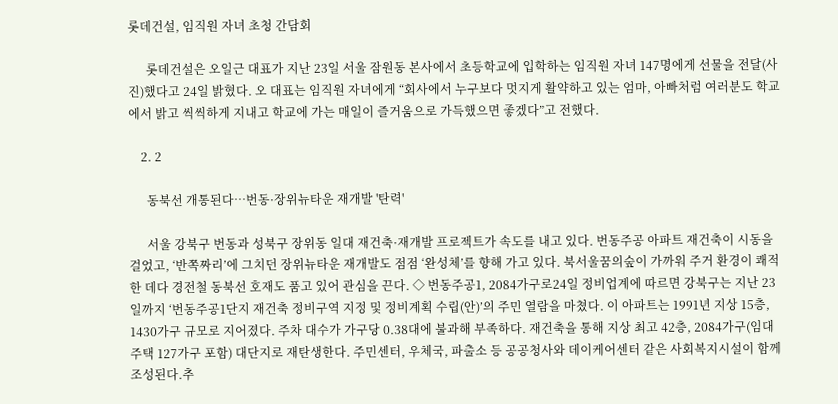롯데건설, 임직원 자녀 초청 간담회

      롯데건설은 오일근 대표가 지난 23일 서울 잠원동 본사에서 초등학교에 입학하는 임직원 자녀 147명에게 선물을 전달(사진)했다고 24일 밝혔다. 오 대표는 임직원 자녀에게 “회사에서 누구보다 멋지게 활약하고 있는 엄마, 아빠처럼 여러분도 학교에서 밝고 씩씩하게 지내고 학교에 가는 매일이 즐거움으로 가득했으면 좋겠다”고 전했다.

    2. 2

      동북선 개통된다…번동·장위뉴타운 재개발 '탄력'

      서울 강북구 번동과 성북구 장위동 일대 재건축·재개발 프로젝트가 속도를 내고 있다. 번동주공 아파트 재건축이 시동을 걸었고, ‘반쪽짜리’에 그치던 장위뉴타운 재개발도 점점 ‘완성체’를 향해 가고 있다. 북서울꿈의숲이 가까워 주거 환경이 쾌적한 데다 경전철 동북선 호재도 품고 있어 관심을 끈다. ◇ 번동주공1, 2084가구로24일 정비업계에 따르면 강북구는 지난 23일까지 ‘번동주공1단지 재건축 정비구역 지정 및 정비계획 수립(안)’의 주민 열람을 마쳤다. 이 아파트는 1991년 지상 15층, 1430가구 규모로 지어졌다. 주차 대수가 가구당 0.38대에 불과해 부족하다. 재건축을 통해 지상 최고 42층, 2084가구(임대주택 127가구 포함) 대단지로 재탄생한다. 주민센터, 우체국, 파출소 등 공공청사와 데이케어센터 같은 사회복지시설이 함께 조성된다.추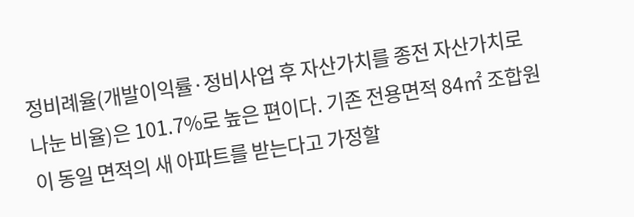정비례율(개발이익률·정비사업 후 자산가치를 종전 자산가치로 나눈 비율)은 101.7%로 높은 편이다. 기존 전용면적 84㎡ 조합원이 동일 면적의 새 아파트를 받는다고 가정할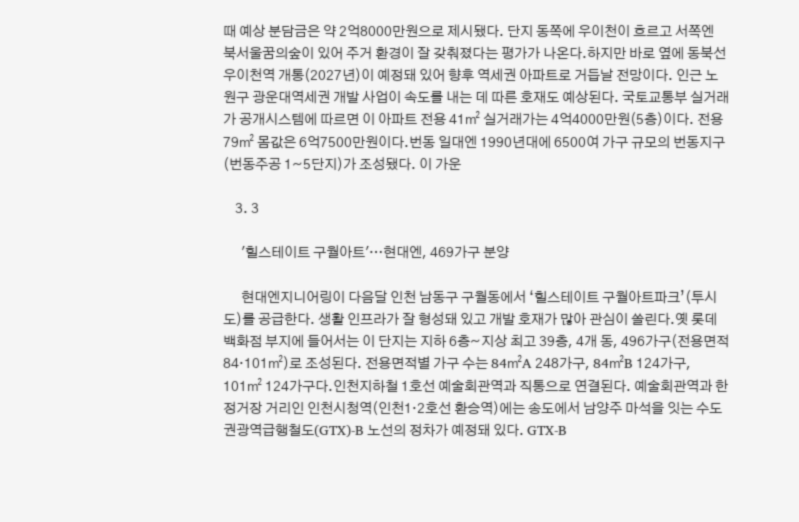때 예상 분담금은 약 2억8000만원으로 제시됐다. 단지 동쪽에 우이천이 흐르고 서쪽엔 북서울꿈의숲이 있어 주거 환경이 잘 갖춰졌다는 평가가 나온다.하지만 바로 옆에 동북선 우이천역 개통(2027년)이 예정돼 있어 향후 역세권 아파트로 거듭날 전망이다. 인근 노원구 광운대역세권 개발 사업이 속도를 내는 데 따른 호재도 예상된다. 국토교통부 실거래가 공개시스템에 따르면 이 아파트 전용 41㎡ 실거래가는 4억4000만원(5층)이다. 전용 79㎡ 몸값은 6억7500만원이다.번동 일대엔 1990년대에 6500여 가구 규모의 번동지구(번동주공 1~5단지)가 조성됐다. 이 가운

    3. 3

      '힐스테이트 구월아트'…현대엔, 469가구 분양

      현대엔지니어링이 다음달 인천 남동구 구월동에서 ‘힐스테이트 구월아트파크’(투시도)를 공급한다. 생활 인프라가 잘 형성돼 있고 개발 호재가 많아 관심이 쏠린다.옛 롯데백화점 부지에 들어서는 이 단지는 지하 6층~지상 최고 39층, 4개 동, 496가구(전용면적 84·101㎡)로 조성된다. 전용면적별 가구 수는 84㎡A 248가구, 84㎡B 124가구, 101㎡ 124가구다.인천지하철 1호선 예술회관역과 직통으로 연결된다. 예술회관역과 한 정거장 거리인 인천시청역(인천1·2호선 환승역)에는 송도에서 남양주 마석을 잇는 수도권광역급행철도(GTX)-B 노선의 정차가 예정돼 있다. GTX-B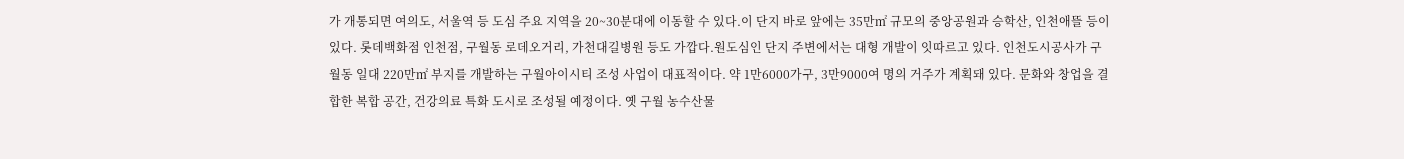가 개통되면 여의도, 서울역 등 도심 주요 지역을 20~30분대에 이동할 수 있다.이 단지 바로 앞에는 35만㎡ 규모의 중앙공원과 승학산, 인천애뜰 등이 있다. 롯데백화점 인천점, 구월동 로데오거리, 가천대길병원 등도 가깝다.원도심인 단지 주변에서는 대형 개발이 잇따르고 있다. 인천도시공사가 구월동 일대 220만㎡ 부지를 개발하는 구월아이시티 조성 사업이 대표적이다. 약 1만6000가구, 3만9000여 명의 거주가 계획돼 있다. 문화와 창업을 결합한 복합 공간, 건강의료 특화 도시로 조성될 예정이다. 옛 구월 농수산물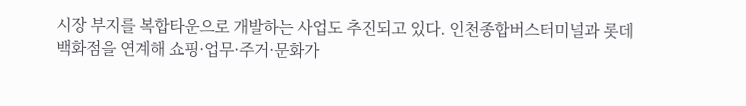시장 부지를 복합타운으로 개발하는 사업도 추진되고 있다. 인천종합버스터미널과 롯데백화점을 연계해 쇼핑·업무·주거·문화가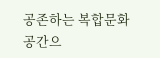공존하는 복합문화공간으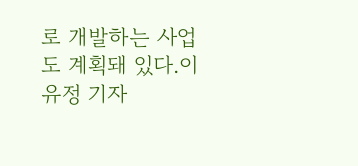로 개발하는 사업도 계획돼 있다.이유정 기자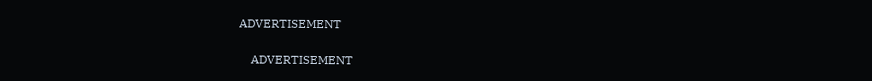ADVERTISEMENT

    ADVERTISEMENT